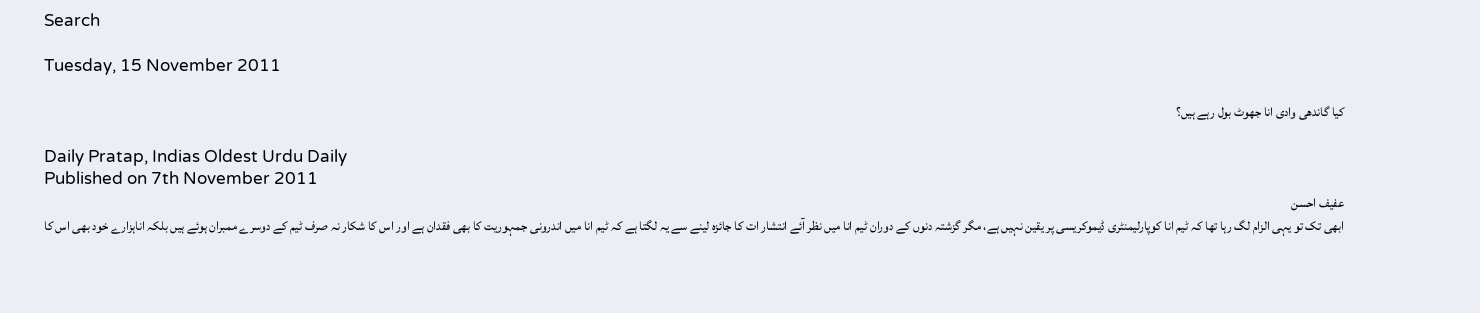Search

Tuesday, 15 November 2011

کیا گاندھی وادی انا جھوٹ بول رہے ہیں؟

Daily Pratap, Indias Oldest Urdu Daily
Published on 7th November 2011
عفیف احسن
ابھی تک تو یہی الزام لگ رہا تھا کہ ٹیم انا کوپارلیمنٹری ڈیموکریسی پر یقین نہیں ہے، مگر گزشتہ دنوں کے دوران ٹیم انا میں نظر آئے انتشار ات کا جائزہ لینے سے یہ لگتا ہے کہ ٹیم انا میں اندرونی جمہوریت کا بھی فقدان ہے اور اس کا شکار نہ صرف ٹیم کے دوسرے ممبران ہوئے ہیں بلکہ اناہزارے خود بھی اس کا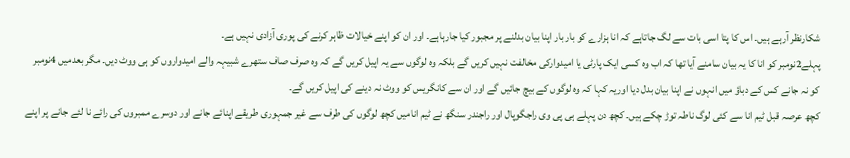شکارنظر آرہے ہیں۔ اس کا پتا اسی بات سے لگ جاتاہے کہ انا ہزارے کو بار بار اپنا بیان بدلنے پر مجبور کیا جارہاہے۔ اور ان کو اپنے خیالات ظاہر کرنے کی پوری آزادی نہیں ہے۔
پہلے2نومبر کو انا کا یہ بیان سامنے آیا تھا کہ اب وہ کسی ایک پارٹی یا امیدوارکی مخالفت نہیں کریں گے بلکہ وہ لوگوں سے یہ اپیل کریں گے کہ وہ صرف صاف ستھرے شبیہہ والے امیدواروں کو ہی ووٹ دیں۔ مگر بعدمیں 4نومبر کو نہ جانے کس کے دباؤ میں انہوں نے اپنا بیان بدل دیا اوریہ کہا کہ وہ لوگوں کے بیچ جائیں گے اور ان سے کانگریس کو ووٹ نہ دینے کی اپیل کریں گے۔
کچھ عرصہ قبل ٹیم انا سے کئی لوگ ناطہ توڑ چکے ہیں۔ کچھ دن پہلے ہی پی وی راجگوپال اور راجندر سنگھ نے ٹیم انامیں کچھ لوگوں کی طرف سے غیر جمہوری طریقے اپنائے جانے اور دوسرے ممبروں کی رائے نا لئے جانے پر اپنے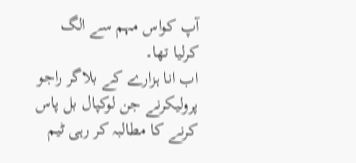آپ کواس مہم سے الگ کرلیا تھا۔
اب انا ہزارے کے بلاگر راجو پرولیکرنے جن لوکپال بل پاس کرنے کا مطالبہ کر رہی ٹیم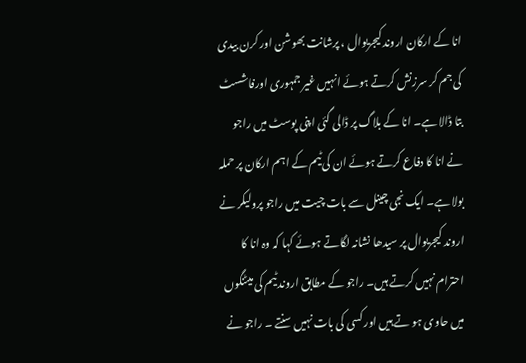انا کے ارکان اروند کیجریوال ، پرشانت بھوشن اور کرن بیدی کی جم کر سرزنش کرتے ہوئے انہیں غیر جمہوری اورفاشسٹ بتا ڈالا ہے۔ انا کے بلاگ پر ڈالی گئی اپنی پوسٹ میں راجو نے انا کا دفاع کرتے ہوئے ان کی ٹیم کے اہم ارکان پر حملہ بولا ہے۔ ایک نجی چینل سے بات چیت میں راجو پرولیکر نے اروند کیجریوال پر سیدھا نشانہ لگاتے ہوئے کہا کہ وہ انا کا احترام نہیں کرتے ہیں۔ راجو کے مطابق اروند ٹیم کی میٹنگوں میں حاوی ہو تے ہیں اور کسی کی بات نہیں سنتے ۔ راجو نے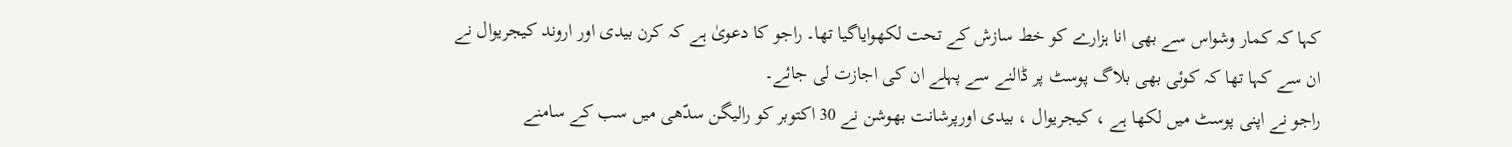کہا کہ کمار وشواس سے بھی انا ہزارے کو خط سازش کے تحت لکھوایاگیا تھا۔ راجو کا دعویٰ ہے کہ کرن بیدی اور اروند کیجریوال نے ان سے کہا تھا کہ کوئی بھی بلاگ پوسٹ پر ڈالنے سے پہلے ان کی اجازت لی جائے۔
راجو نے اپنی پوسٹ میں لکھا ہے ، کیجریوال ، بیدی اورپرشانت بھوشن نے 30 اکتوبر کو رالیگن سدّھی میں سب کے سامنے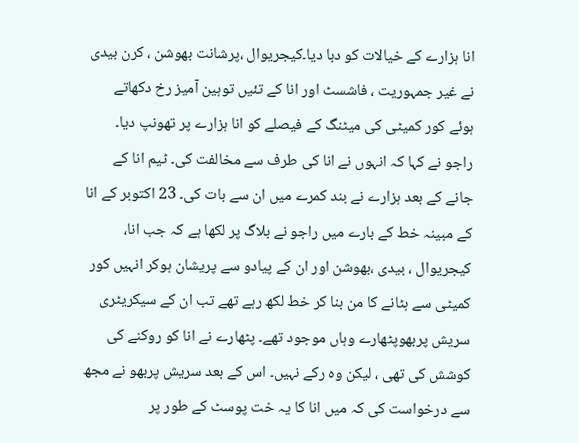انا ہزارے کے خیالات کو دبا دیا۔کیجریوال ،پرشانت بھوشن ، کرن بیدی نے غیر جمہوریت ، فاشسٹ اور انا کے تئیں توہین آمیز رخ دکھاتے ہوئے کور کمیٹی کی میٹنگ کے فیصلے کو انا ہزارے پر تھونپ دیا۔ راجو نے کہا کہ انہوں نے انا کی طرف سے مخالفت کی۔ ٹیم انا کے جانے کے بعد ہزارے نے بند کمرے میں ان سے بات کی۔ 23 اکتوبر کے انا کے مبینہ خط کے بارے میں راجو نے بلاگ پر لکھا ہے کہ جب انا، کیجریوال ، بیدی ،بھوشن اور ان کے پیادو سے پریشان ہوکر انہیں کور کمیٹی سے ہٹانے کا من بنا کر خط لکھ رہے تھے تب ان کے سیکریٹری سریش پربھوپٹھارے وہاں موجود تھے۔ پٹھارے نے انا کو روکنے کی کوشش کی تھی ، لیکن وہ رکے نہیں۔ اس کے بعد سریش پربھو نے مجھ سے درخواست کی کہ میں انا کا یہ خت پوسٹ کے طور پر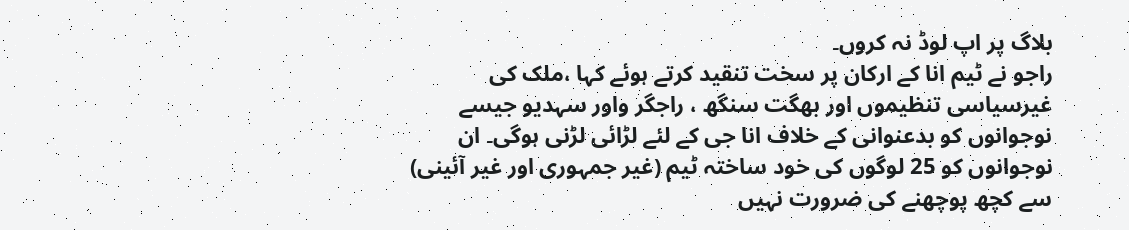بلاگ پر اپ لوڈ نہ کروں۔
راجو نے ٹیم انا کے ارکان پر سخت تنقید کرتے ہوئے کہا ،ملک کی غیرسیاسی تنظیموں اور بھگت سنگھ ، راجگر واور سہدیو جیسے نوجوانوں کو بدعنوانی کے خلاف انا جی کے لئے لڑائی لڑنی ہوگی۔ ان نوجوانوں کو 25 لوگوں کی خود ساختہ ٹیم (غیر جمہوری اور غیر آئینی) سے کچھ پوچھنے کی ضرورت نہیں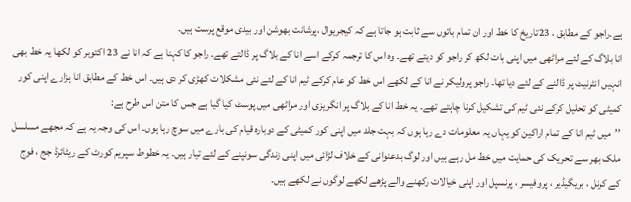ہے۔راجو کے مطابق ، 23تاریخ کا خط اور ان تمام باتوں سے ثابت ہو جاتا ہے کہ کیجریوال ،پرشانت بھوشن اور بیدی موقع پرست ہیں۔
انا بلاگ کے لئے مراٹھی میں اپنی بات لکھ کر راجو کو دیتے تھے۔ وہ اس کا ترجمہ کرکے اسے انا کے بلاگ پر ڈالتے تھے۔ راجو کا کہنا ہے کہ انا نے 23 اکتوبر کو لکھا یہ خط بھی انہیں انٹرنیٹ پر ڈالنے کے لئے دیا تھا۔ راجو پرولیکر نے انا کے لکھے اس خط کو عام کرکے ٹیم انا کے لئے نئی مشکلات کھڑی کر دی ہیں۔ اس خط کے مطابق انا ہزارے اپنی کور کمیٹی کو تحلیل کرکے نئی ٹیم کی تشکیل کرنا چاہتے تھے۔ یہ خط انا کے بلاگ پر انگریزی اور مراٹھی میں پوسٹ کیا گیا ہے جس کا متن اس طرح ہے:
’’میں ٹیم انا کے تمام اراکین کو یہاں یہ معلومات دے رہا ہوں کہ بہت جلد میں اپنی کور کمیٹی کے دوبارہ قیام کی بارے میں سوچ رہا ہوں۔ اس کی وجہ یہ ہے کہ مجھے مسلسل ملک بھر سے تحریک کی حمایت میں خط مل رہے ہیں اور لوگ بدعنوانی کے خلاف لڑائی میں اپنی زندگی سونپنے کے لئے تیار ہیں۔ یہ خطوط سپریم کورٹ کے ریٹائرڈ جج ، فوج کے کرنل ، بریگیڈیر ، پروفیسر ، پرنسپل اور اپنی خیالات رکھنے والے پڑھے لکھے لوگوں نے لکھے ہیں۔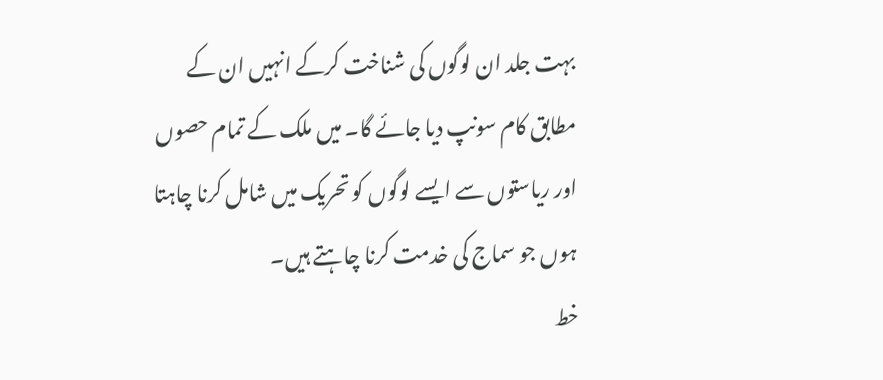بہت جلد ان لوگوں کی شناخت کرکے انہیں ان کے مطابق کام سونپ دیا جائے گا۔ میں ملک کے تمام حصوں اور ریاستوں سے ایسے لوگوں کو تحریک میں شامل کرنا چاہتا ہوں جو سماج کی خدمت کرنا چاہتے ہیں۔
خط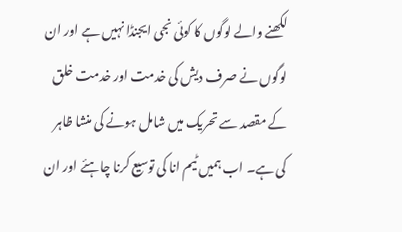لکھنے والے لوگوں کا کوئی نجی ایجنڈا نہیں ہے اور ان لوگوں نے صرف دیش کی خدمت اور خدمت خلق کے مقصد سے تحریک میں شامل ہونے کی منشا ظاہر کی ہے۔ اب ہمیں ٹیم انا کی توسیع کرنا چاہئے اور ان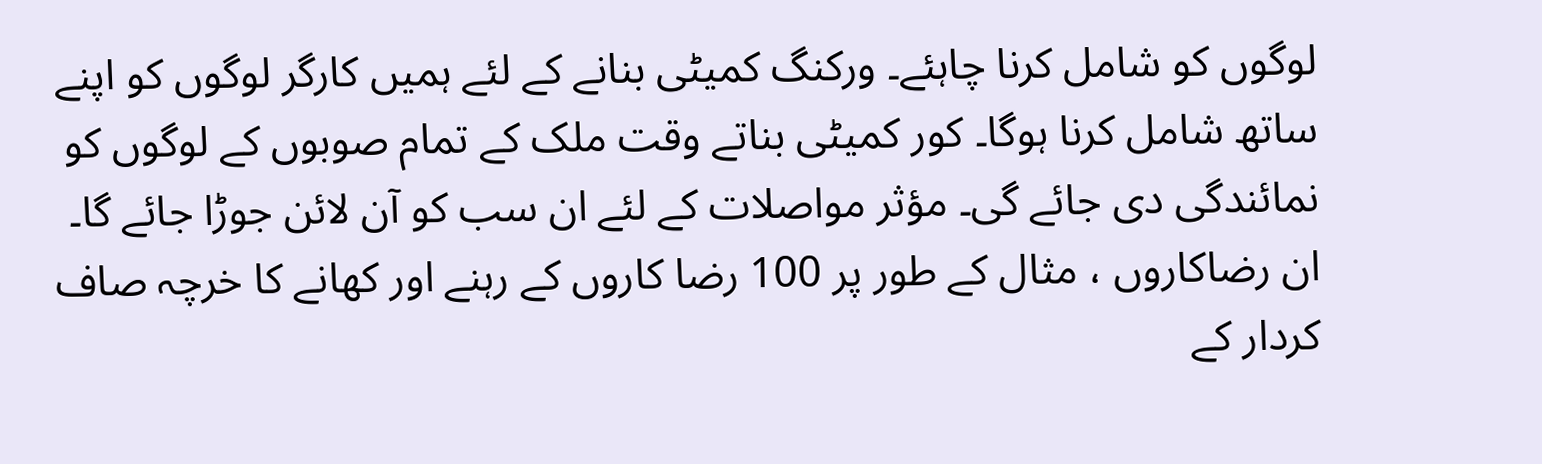لوگوں کو شامل کرنا چاہئے۔ ورکنگ کمیٹی بنانے کے لئے ہمیں کارگر لوگوں کو اپنے ساتھ شامل کرنا ہوگا۔ کور کمیٹی بناتے وقت ملک کے تمام صوبوں کے لوگوں کو نمائندگی دی جائے گی۔ مؤثر مواصلات کے لئے ان سب کو آن لائن جوڑا جائے گا۔
ان رضاکاروں ، مثال کے طور پر 100 رضا کاروں کے رہنے اور کھانے کا خرچہ صاف کردار کے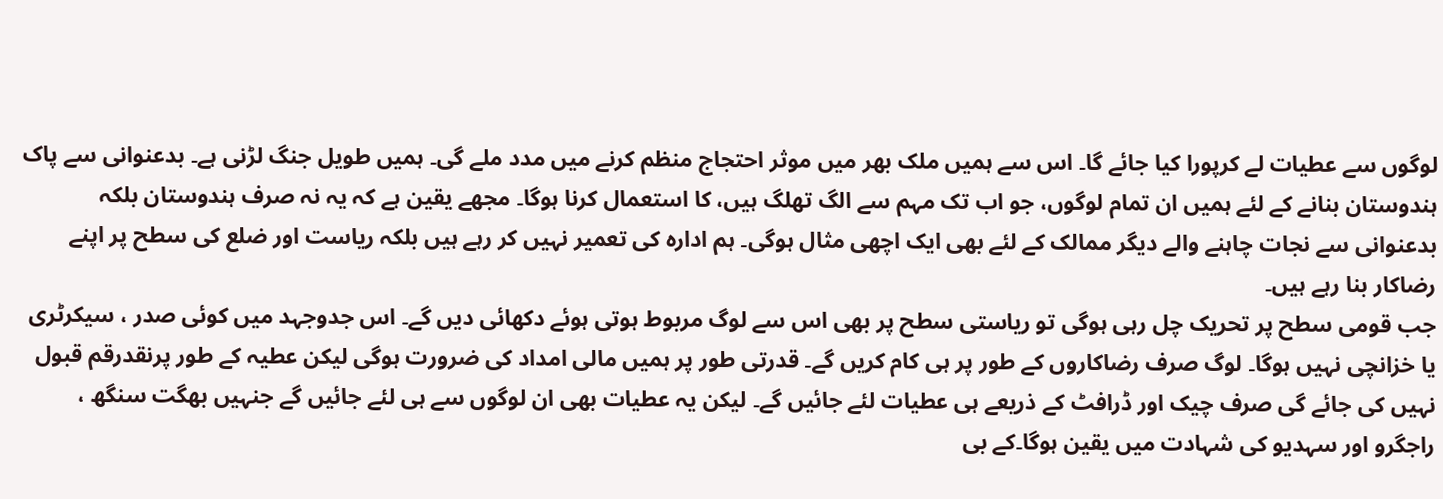لوگوں سے عطیات لے کرپورا کیا جائے گا۔ اس سے ہمیں ملک بھر میں موثر احتجاج منظم کرنے میں مدد ملے گی۔ ہمیں طویل جنگ لڑنی ہے۔ بدعنوانی سے پاک ہندوستان بنانے کے لئے ہمیں ان تمام لوگوں، جو اب تک مہم سے الگ تھلگ ہیں، کا استعمال کرنا ہوگا۔ مجھے یقین ہے کہ یہ نہ صرف ہندوستان بلکہ بدعنوانی سے نجات چاہنے والے دیگر ممالک کے لئے بھی ایک اچھی مثال ہوگی۔ ہم ادارہ کی تعمیر نہیں کر رہے ہیں بلکہ ریاست اور ضلع کی سطح پر اپنے رضاکار بنا رہے ہیں۔
جب قومی سطح پر تحریک چل رہی ہوگی تو ریاستی سطح پر بھی اس سے لوگ مربوط ہوتی ہوئے دکھائی دیں گے۔ اس جدوجہد میں کوئی صدر ، سیکرٹری یا خزانچی نہیں ہوگا۔ لوگ صرف رضاکاروں کے طور پر ہی کام کریں گے۔ قدرتی طور پر ہمیں مالی امداد کی ضرورت ہوگی لیکن عطیہ کے طور پرنقدرقم قبول نہیں کی جائے گی صرف چیک اور ڈرافٹ کے ذریعے ہی عطیات لئے جائیں گے۔ لیکن یہ عطیات بھی ان لوگوں سے ہی لئے جائیں گے جنہیں بھگت سنگھ ، راجگرو اور سہدیو کی شہادت میں یقین ہوگا۔کے بی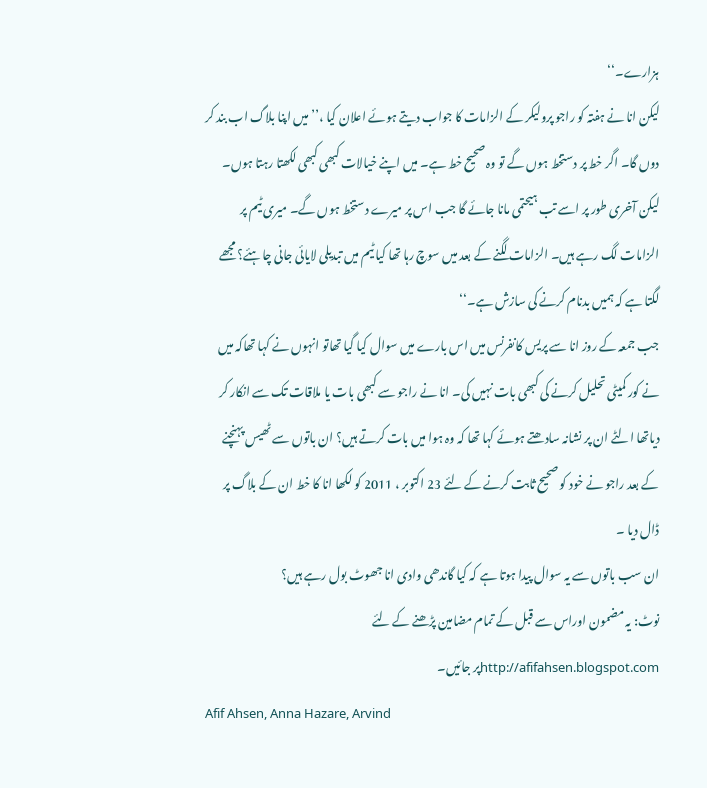ہزارے۔‘‘
لیکن انا نے ہفتہ کو راجو پرولیکر کے الزامات کا جواب دیتے ہوئے اعلان کیا ،’’میں اپنا بلاگ اب بند کر دوں گا۔ اگر خط پر دستخط ہوں گے تو وہ صحیح خط ہے۔ میں اپنے خیالات کبھی کبھی لکھتا رہتا ہوں۔ لیکن آخری طور پر اسے تب ہیحتمی مانا جائے گا جب اس پر میرے دستخط ہوں گے۔ میری ٹیم پر الزامات لگ رہے ہیں۔ الزامات لگنے کے بعد میں سوچ رہا تھا کیا ٹیم میں تبدیلی لایائی جانی چاہئے؟ مجھے لگتا ہے کہ ہمیں بدنام کرنے کی سازش ہے۔‘‘
جب جمعہ کے روز انا سے پریس کانفرنس میں اس بارے میں سوال کیا گیا تھاتو انہوں نے کہا تھاکہ میں نے کور کمیٹی تحلیل کرنے کی کبھی بات نہیں کی۔ انا نے راجو سے کبھی بات یا ملاقات تک سے انکار کر دیاتھا الٹے ان پر نشانہ سادھتے ہوئے کہا تھا کہ وہ ہوا میں بات کرتے ہیں؟ ان باتوں سے ٹھیس پہنچنے کے بعد راجو نے خود کو صحیح ثابت کرنے کے لئے 23 اکتوبر ، 2011 کو لکھا انا کا خط ان کے بلاگ پر ڈال دیا ۔
ان سب باتوں سے یہ سوال پیدا ہوتا ہے کہ کیا گاندھی وادی انا جھوٹ بول رہے ہیں؟
نوٹ: یہ مضمون اوراس سے قبل کے تمام مضامین پڑھنے کے لئے http://afifahsen.blogspot.comپر جائیں۔
Afif Ahsen, Anna Hazare, Arvind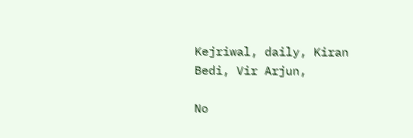Kejriwal, daily, Kiran Bedi, Vir Arjun,

No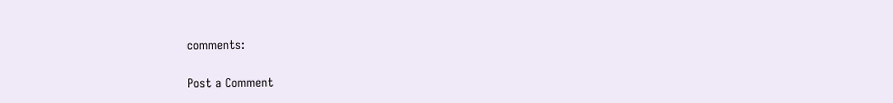comments:

Post a Comment